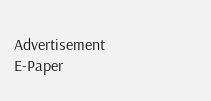Advertisement
E-Paper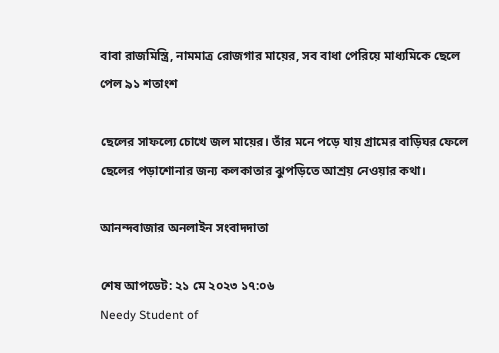বাবা রাজমিস্ত্রি, নামমাত্র রোজগার মায়ের, সব বাধা পেরিয়ে মাধ্যমিকে ছেলে পেল ৯১ শতাংশ

ছেলের সাফল্যে চোখে জল মায়ের। তাঁর মনে পড়ে যায় গ্রামের বাড়িঘর ফেলে ছেলের পড়াশোনার জন্য কলকাতার ঝুপড়িতে আশ্রয় নেওয়ার কথা।

আনন্দবাজার অনলাইন সংবাদদাতা

শেষ আপডেট: ২১ মে ২০২৩ ১৭:০৬
Needy Student of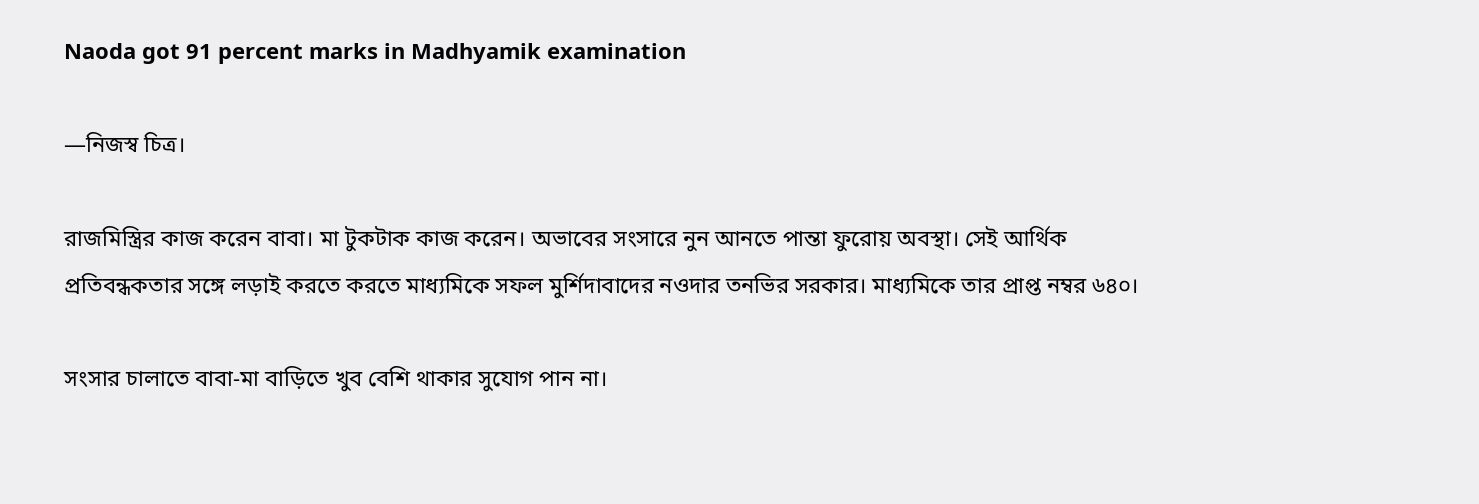Naoda got 91 percent marks in Madhyamik examination

—নিজস্ব চিত্র।

রাজমিস্ত্রির কাজ করেন বাবা। মা টুকটাক কাজ করেন। অভাবের সংসারে নুন আনতে পান্তা ফুরোয় অবস্থা। সেই আর্থিক প্রতিবন্ধকতার সঙ্গে লড়াই করতে করতে মাধ্যমিকে সফল মুর্শিদাবাদের নওদার তনভির সরকার। মাধ্যমিকে তার প্রাপ্ত নম্বর ৬৪০।

সংসার চালাতে বাবা-মা বাড়িতে খুব বেশি থাকার সুযোগ পান না।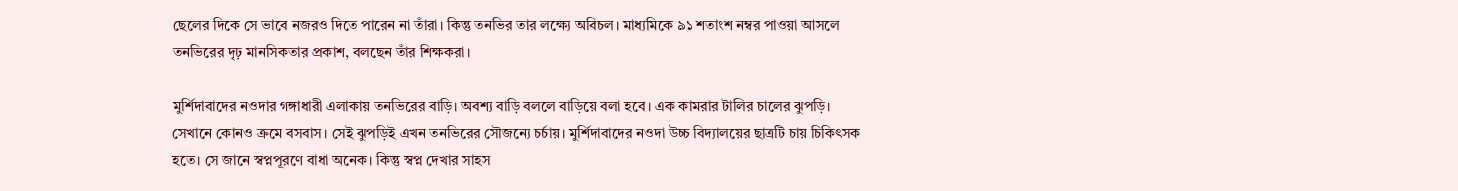ছেলের দিকে সে ভাবে নজরও দিতে পারেন না তাঁরা। কিন্তু তনভির তার লক্ষ্যে অবিচল। মাধ্যমিকে ৯১ শতাংশ নম্বর পাওয়া আসলে তনভিরের দৃঢ় মানসিকতার প্রকাশ, বলছেন তাঁর শিক্ষকরা।

মুর্শিদাবাদের নওদার গঙ্গাধারী এলাকায় তনভিরের বাড়ি। অবশ্য বাড়ি বললে বাড়িয়ে বলা হবে। এক কামরার টালির চালের ঝুপড়ি। সেখানে কোনও ক্রমে বসবাস। সেই ঝুপড়িই এখন তনভিরের সৌজন্যে চর্চায়। মুর্শিদাবাদের নওদা উচ্চ বিদ্যালয়ের ছাত্রটি চায় চিকিৎসক হতে। সে জানে স্বপ্নপূরণে বাধা অনেক। কিন্তু স্বপ্ন দেখার সাহস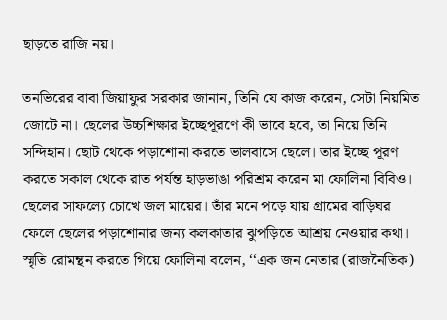ছাড়তে রাজি নয়।

তনভিরের বাবা জিয়াফুর সরকার জানান, তিনি যে কাজ করেন, সেটা নিয়মিত জোটে না। ছেলের উচ্চশিক্ষার ইচ্ছেপূরণে কী ভাবে হবে, তা নিয়ে তিনি সন্দিহান। ছোট থেকে পড়াশোনা করতে ভালবাসে ছেলে। তার ইচ্ছে পূরণ করতে সকাল থেকে রাত পর্যন্ত হাড়ভাঙা পরিশ্রম করেন মা ফোলিনা বিবিও। ছেলের সাফল্যে চোখে জল মায়ের। তাঁর মনে পড়ে যায় গ্রামের বাড়িঘর ফেলে ছেলের পড়াশোনার জন্য কলকাতার ঝুপড়িতে আশ্রয় নেওয়ার কথা। স্মৃতি রোমন্থন করতে গিয়ে ফোলিনা বলেন, ‘‘এক জন নেতার (রাজনৈতিক)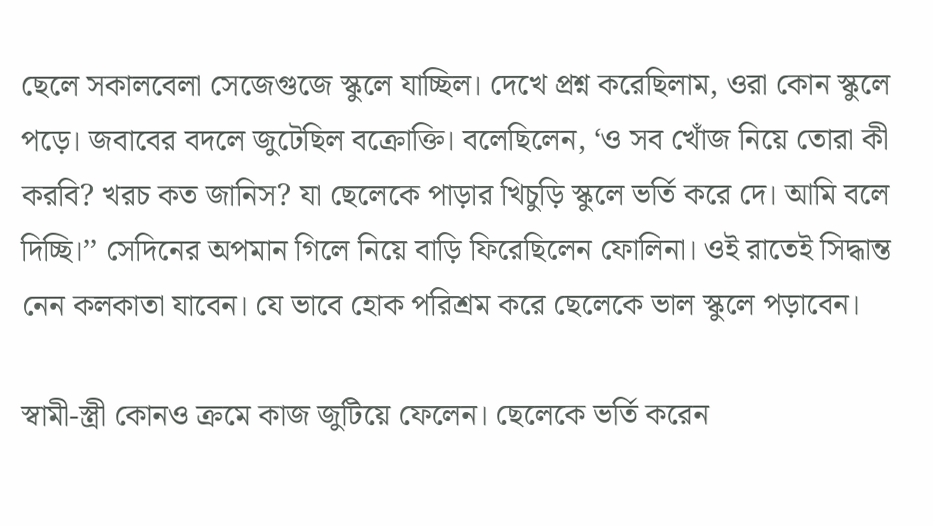ছেলে সকালবেলা সেজেগুজে স্কুলে যাচ্ছিল। দেখে প্রশ্ন করেছিলাম, ওরা কোন স্কুলে পড়ে। জবাবের বদলে জুটেছিল বক্রোক্তি। বলেছিলেন, ‘ও সব খোঁজ নিয়ে তোরা কী করবি? খরচ কত জানিস? যা ছেলেকে পাড়ার খিচুড়ি স্কুলে ভর্তি করে দে। আমি বলে দিচ্ছি।’’ সেদিনের অপমান গিলে নিয়ে বাড়ি ফিরেছিলেন ফোলিনা। ওই রাতেই সিদ্ধান্ত নেন কলকাতা যাবেন। যে ভাবে হোক পরিশ্রম করে ছেলেকে ভাল স্কুলে পড়াবেন।

স্বামী-স্ত্রী কোনও ক্রমে কাজ জুটিয়ে ফেলেন। ছেলেকে ভর্তি করেন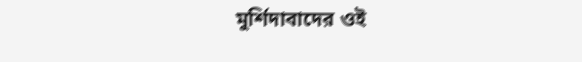মুর্শিদাবাদের ওই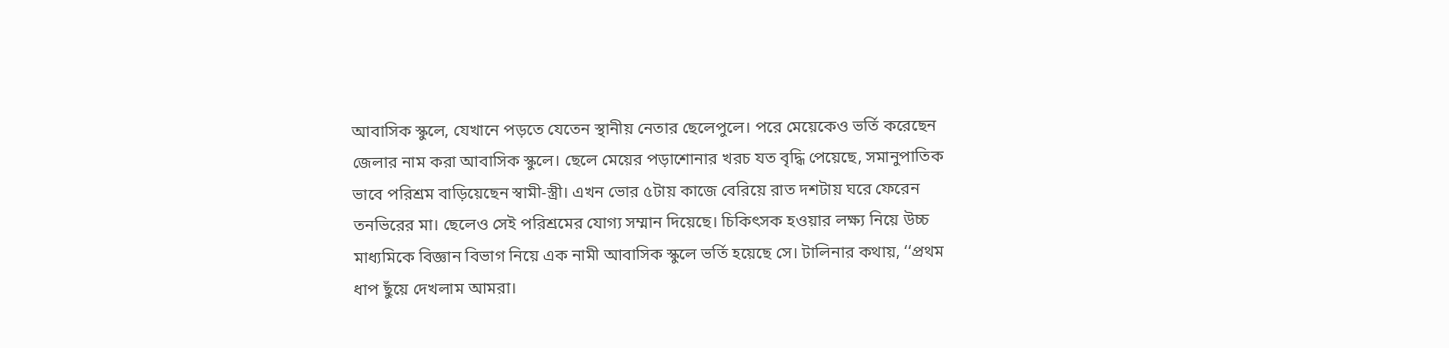আবাসিক স্কুলে, যেখানে পড়তে যেতেন স্থানীয় নেতার ছেলেপুলে। পরে মেয়েকেও ভর্তি করেছেন জেলার নাম করা আবাসিক স্কুলে। ছেলে মেয়ের পড়াশোনার খরচ যত বৃদ্ধি পেয়েছে, সমানুপাতিক ভাবে পরিশ্রম বাড়িয়েছেন স্বামী-স্ত্রী। এখন ভোর ৫টায় কাজে বেরিয়ে রাত দশটায় ঘরে ফেরেন তনভিরের মা। ছেলেও সেই পরিশ্রমের যোগ্য সম্মান দিয়েছে। চিকিৎসক হওয়ার লক্ষ্য নিয়ে উচ্চ মাধ্যমিকে বিজ্ঞান বিভাগ নিয়ে এক নামী আবাসিক স্কুলে ভর্তি হয়েছে সে। টালিনার কথায়, ‘‘প্রথম ধাপ ছুঁয়ে দেখলাম আমরা।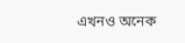এখনও অনেক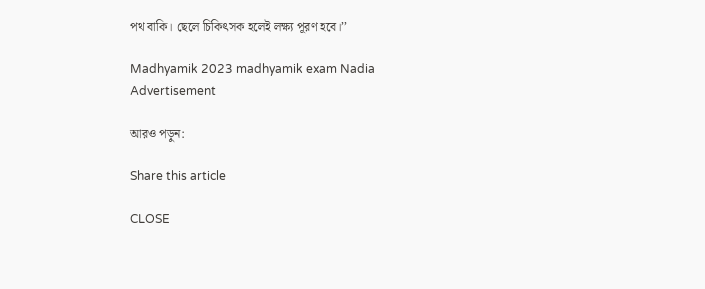পথ বাকি। ছেলে চিকিৎসক হলেই লক্ষ্য পূরণ হবে।’’

Madhyamik 2023 madhyamik exam Nadia
Advertisement

আরও পড়ুন:

Share this article

CLOSE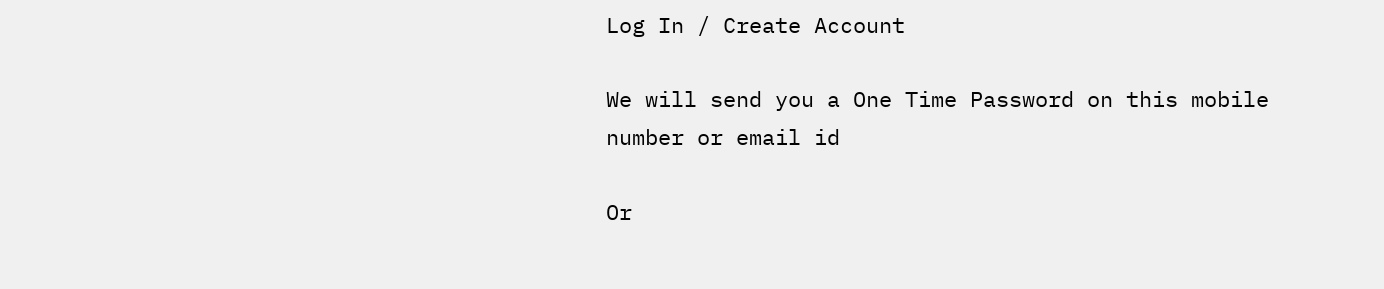Log In / Create Account

We will send you a One Time Password on this mobile number or email id

Or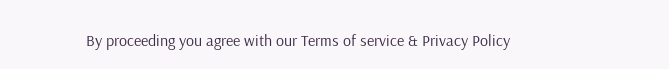By proceeding you agree with our Terms of service & Privacy Policy